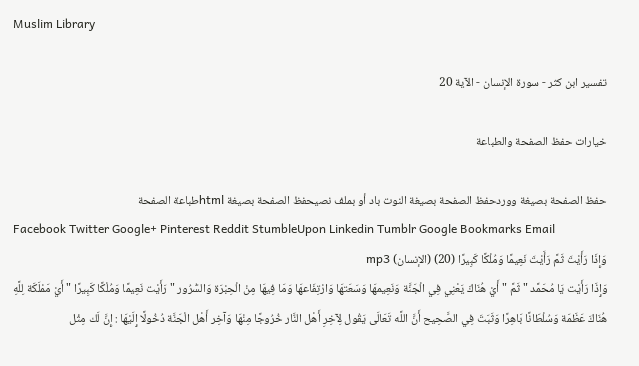Muslim Library

تفسير ابن كثر - سورة الإنسان - الآية 20

خيارات حفظ الصفحة والطباعة

حفظ الصفحة بصيغة ووردحفظ الصفحة بصيغة النوت باد أو بملف نصيحفظ الصفحة بصيغة htmlطباعة الصفحة
Facebook Twitter Google+ Pinterest Reddit StumbleUpon Linkedin Tumblr Google Bookmarks Email
وَإِذَا رَأَيْتَ ثَمَّ رَأَيْتَ نَعِيمًا وَمُلْكًا كَبِيرًا (20) (الإنسان) mp3
وَإِذَا رَأَيْت يَا مُحَمَّد " ثَمَّ " أَيْ هُنَاكَ يَعْنِي فِي الْجَنَّة وَنَعِيمهَا وَسَعَتهَا وَارْتِفَاعهَا وَمَا فِيهَا مِنْ الْحِبْرَة وَالسُّرُور " رَأَيْت نَعِيمًا وَمُلْكًا كَبِيرًا " أَيْ مَمْلَكَة لِلَّهِ هُنَاكَ عَظَمَة وَسُلْطَانًا بَاهِرًا وَثَبَتَ فِي الصَّحِيح أَنَّ اللَّه تَعَالَى يَقُول لِآخِرِ أَهْل النَّار خُرُوجًا مِنْهَا وَآخِر أَهْل الْجَنَّة دُخُولًا إِلَيْهَا : إِنَّ لَك مِثْل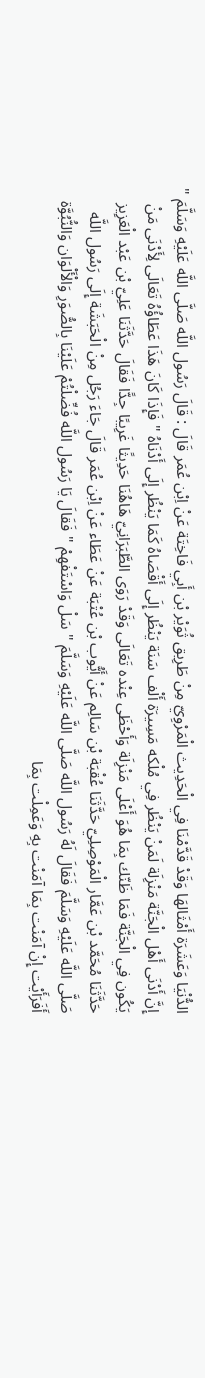الدُّنْيَا وَعَشَرَة أَمْثَالهَا وَقَدْ قَدَّمْنَا فِي الْحَدِيث الْمَرْوِيّ مِنْ طَرِيق ثُوَيْر بْن أَبِي فَاخِتَة عَنْ اِبْن عُمَر قَالَ : قَالَ رَسُول اللَّه صَلَّى اللَّه عَلَيْهِ وَسَلَّمَ " إِنَّ أَدْنَى أَهْل الْجَنَّة مَنْزِلَة لَمَنْ يَنْظُر فِي مُلْكه مَسِيرَة أَلْف سَنَة يَنْظُر إِلَى أَقْصَاهُ كَمَا يَنْظُر إِلَى أَدْنَاهُ " فَإِذَا كَانَ هَذَا عَطَاؤُهُ تَعَالَى لِأَدْنَى مَنْ يَكُون فِي الْجَنَّة فَمَا ظَنّك بِمَا هُوَ أَعْلَى مَنْزِلَة وَأَحْظَى عِنْده تَعَالَى وَقَدْ رَوَى الطَّبَرَانِيّ هَاهُنَا حَدِيثًا غَرِيبًا جِدًّا فَقَالَ حَدَّثَنَا عَلِيّ بْن عَبْد الْعَزِيز حَدَّثَنَا مُحَمَّد بْن عَمَّار الْمَوْصِلِيّ حَدَّثَنَا عُقْبَة بْن سَالِم عَنْ أَيُّوب بْن عُتْبَة عَنْ عَطَاء عَنْ اِبْن عُمَر قَالَ جَاءَ رَجُل مِنْ الْحَبَشَة إِلَى رَسُول اللَّه صَلَّى اللَّه عَلَيْهِ وَسَلَّمَ فَقَالَ لَهُ رَسُول اللَّه صَلَّى اللَّه عَلَيْهِ وَسَلَّمَ " سَلْ وَاسْتَفْهِمْ " فَقَالَ يَا رَسُول اللَّه فُضِّلْتُمْ عَلَيْنَا بِالصُّوَرِ وَالْأَلْوَان وَالنُّبُوَّة أَفَرَأَيْت إِنْ آمَنْت بِمَا آمَنْت بِهِ وَعَمِلْت بِمَا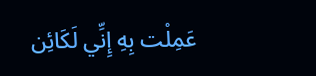عَمِلْت بِهِ إِنِّي لَكَائِن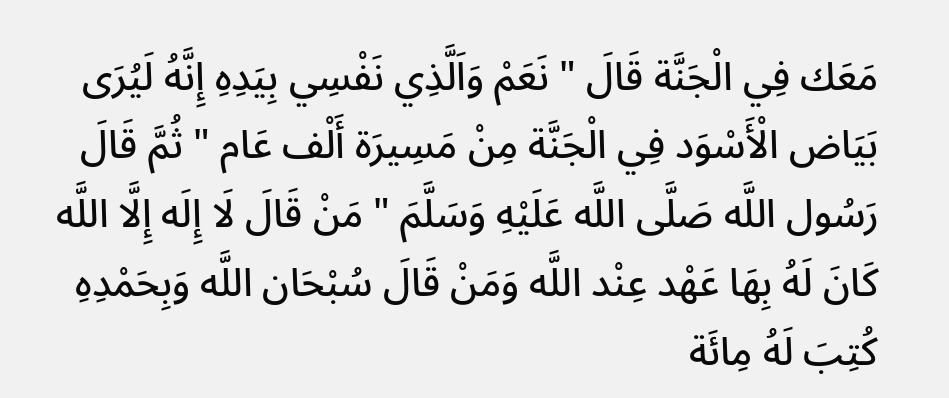مَعَك فِي الْجَنَّة قَالَ " نَعَمْ وَاَلَّذِي نَفْسِي بِيَدِهِ إِنَّهُ لَيُرَى بَيَاض الْأَسْوَد فِي الْجَنَّة مِنْ مَسِيرَة أَلْف عَام " ثُمَّ قَالَ رَسُول اللَّه صَلَّى اللَّه عَلَيْهِ وَسَلَّمَ " مَنْ قَالَ لَا إِلَه إِلَّا اللَّه كَانَ لَهُ بِهَا عَهْد عِنْد اللَّه وَمَنْ قَالَ سُبْحَان اللَّه وَبِحَمْدِهِ كُتِبَ لَهُ مِائَة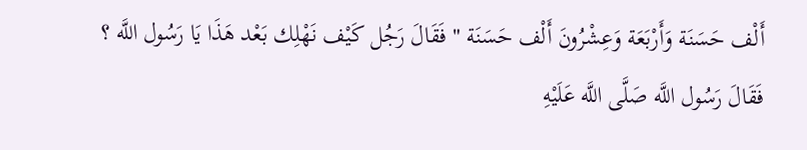أَلْف حَسَنَة وَأَرْبَعَة وَعِشْرُونَ أَلْف حَسَنَة " فَقَالَ رَجُل كَيْف نَهْلِك بَعْد هَذَا يَا رَسُول اللَّه ؟ فَقَالَ رَسُول اللَّه صَلَّى اللَّه عَلَيْهِ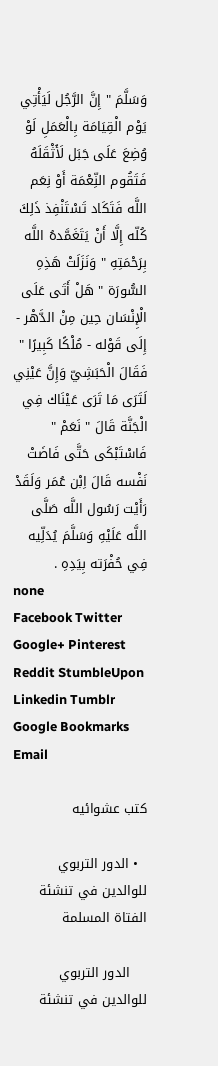وَسَلَّمَ " إِنَّ الرَّجُل لَيَأْتِي يَوْم الْقِيَامَة بِالْعَمَلِ لَوْ وُضِعَ عَلَى جَبَل لَأَثْقَلَهُ فَتَقُوم النِّعْمَة أَوْ نِعَم اللَّه فَتَكَاد تَسْتَنْفِذ ذَلِكَ كُلّه إِلَّا أَنْ يَتَغَمَّدهُ اللَّه بِرَحْمَتِهِ " وَنَزَلَتْ هَذِهِ السُّورَة " هَلْ أَتَى عَلَى الْإِنْسَان حِين مِنْ الدَّهْر - إِلَى قَوْله - مُلْكًا كَبِيرًا " فَقَالَ الْحَبَشِيّ وَإِنَّ عَيْنِي لَتَرَى مَا تَرَى عَيْنَاك فِي الْجَنَّة قَالَ " نَعَمْ " فَاسْتَبْكَى حَتَّى فَاضَتْ نَفْسه قَالَ اِبْن عُمَر وَلَقَدْ رَأَيْت رَسُول اللَّه صَلَّى اللَّه عَلَيْهِ وَسَلَّمَ يُدَلِّيه فِي حُفْرَته بِيَدِهِ .
none
Facebook Twitter Google+ Pinterest Reddit StumbleUpon Linkedin Tumblr Google Bookmarks Email

كتب عشوائيه

  • الدور التربوي للوالدين في تنشئة الفتاة المسلمة

    الدور التربوي للوالدين في تنشئة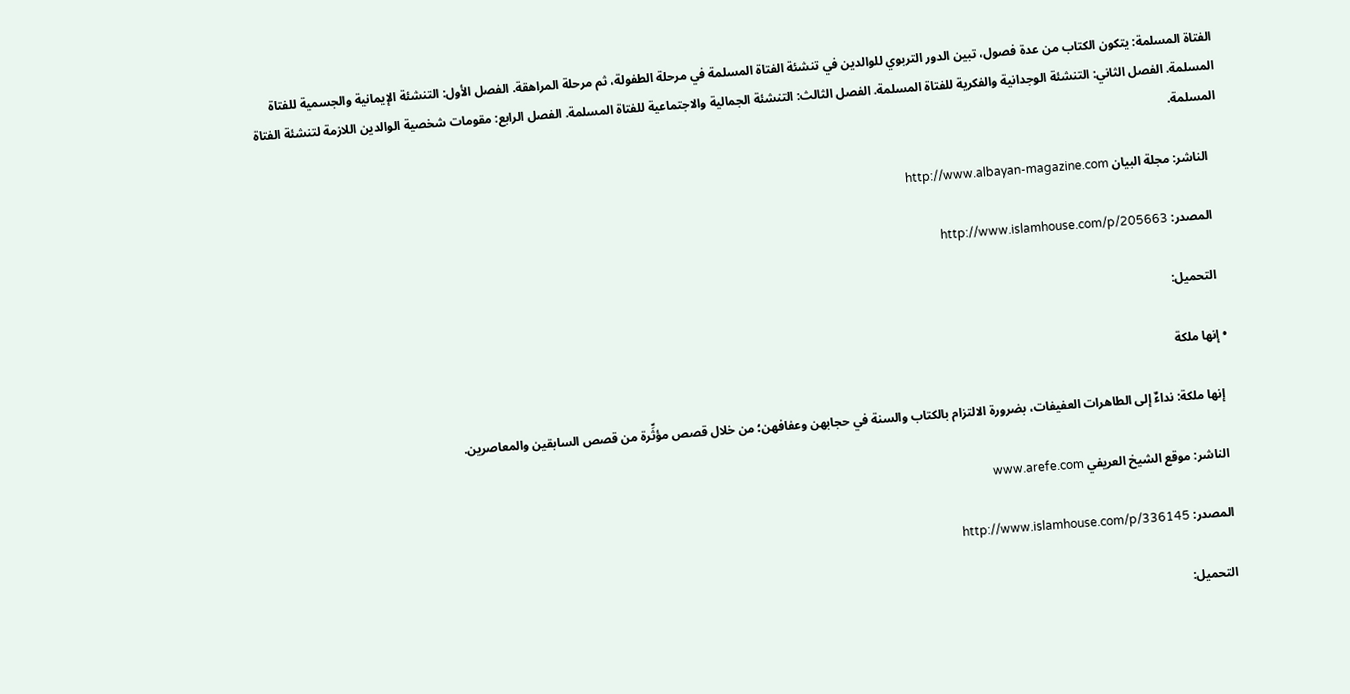الفتاة المسلمة: يتكون الكتاب من عدة فصول، تبين الدور التربوي للوالدين في تنشئة الفتاة المسلمة في مرحلة الطفولة، ثم مرحلة المراهقة. الفصل الأول: التنشئة الإيمانية والجسمية للفتاة المسلمة. الفصل الثاني: التنشئة الوجدانية والفكرية للفتاة المسلمة. الفصل الثالث: التنشئة الجمالية والاجتماعية للفتاة المسلمة. الفصل الرابع: مقومات شخصية الوالدين اللازمة لتنشئة الفتاة المسلمة.

    الناشر: مجلة البيان http://www.albayan-magazine.com

    المصدر: http://www.islamhouse.com/p/205663

    التحميل:

  • إنها ملكة

    إنها ملكة: نداءٌ إلى الطاهرات العفيفات، بضرورة الالتزام بالكتاب والسنة في حجابهن وعفافهن؛ من خلال قصص مؤثِّرة من قصص السابقين والمعاصرين.

    الناشر: موقع الشيخ العريفي www.arefe.com

    المصدر: http://www.islamhouse.com/p/336145

    التحميل: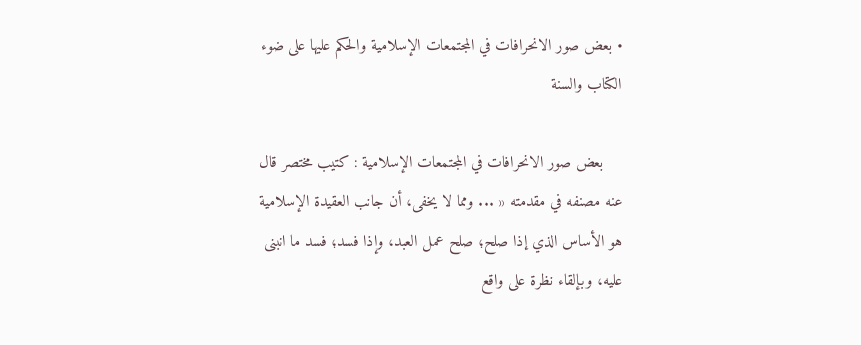• بعض صور الانحرافات في المجتمعات الإسلامية والحكم عليها على ضوء الكتاب والسنة

    بعض صور الانحرافات في المجتمعات الإسلامية : كتيب مختصر قال عنه مصنفه في مقدمته « ... ومما لا يخفى، أن جانب العقيدة الإسلامية هو الأساس الذي إذا صلح؛ صلح عمل العبد، وإذا فسد؛ فسد ما انبنى عليه، وبإلقاء نظرة على واقع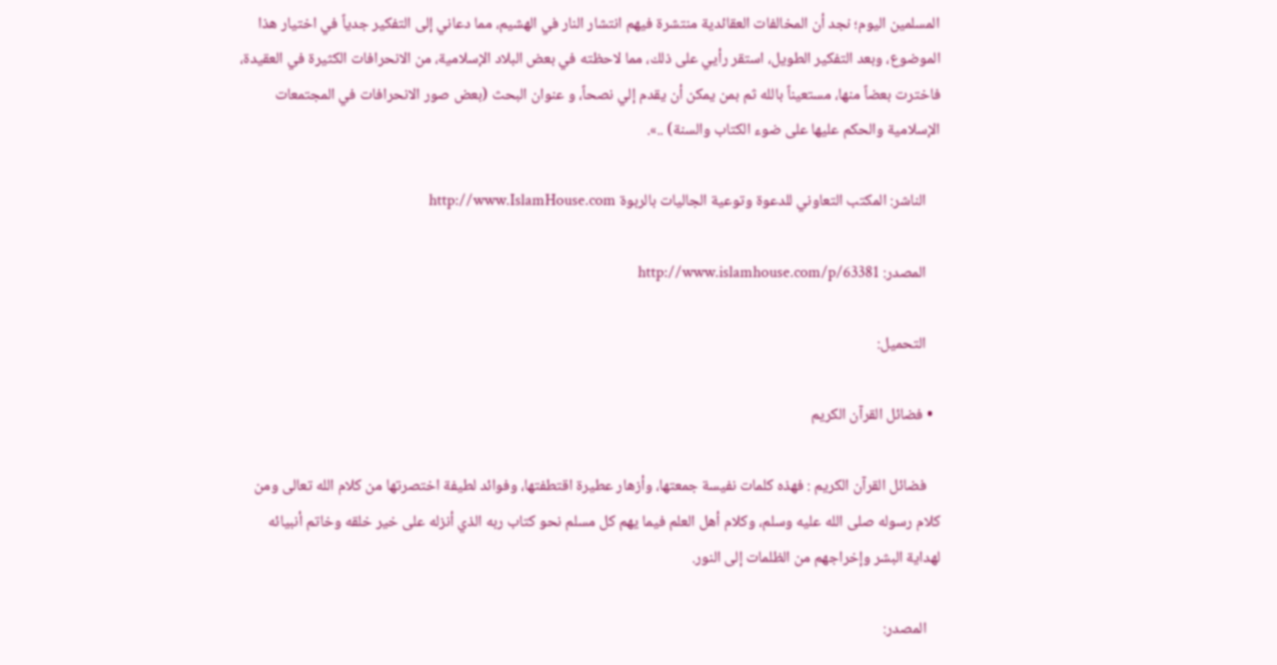المسلمين اليوم؛ نجد أن المخالفات العقائدية منتشرة فيهم انتشار النار في الهشيم، مما دعاني إلى التفكير جدياً في اختيار هذا الموضوع، وبعد التفكير الطويل، استقر رأيي على ذلك، مما لاحظته في بعض البلاد الإسلامية، من الانحرافات الكثيرة في العقيدة، فاخترت بعضاً منها، مستعيناً بالله ثم بمن يمكن أن يقدم إلي نصحاً، و عنوان البحث (بعض صور الانحرافات في المجتمعات الإسلامية والحكم عليها على ضوء الكتاب والسنة) ..».

    الناشر: المكتب التعاوني للدعوة وتوعية الجاليات بالربوة http://www.IslamHouse.com

    المصدر: http://www.islamhouse.com/p/63381

    التحميل:

  • فضائل القرآن الكريم

    فضائل القرآن الكريم : فهذه كلمات نفيسة جمعتها، وأزهار عطيرة اقتطفتها، وفوائد لطيفة اختصرتها من كلام الله تعالى ومن كلام رسوله صلى الله عليه وسلم، وكلام أهل العلم فيما يهم كل مسلم نحو كتاب ربه الذي أنزله على خير خلقه وخاتم أنبيائه لهداية البشر وإخراجهم من الظلمات إلى النور.

    المصدر: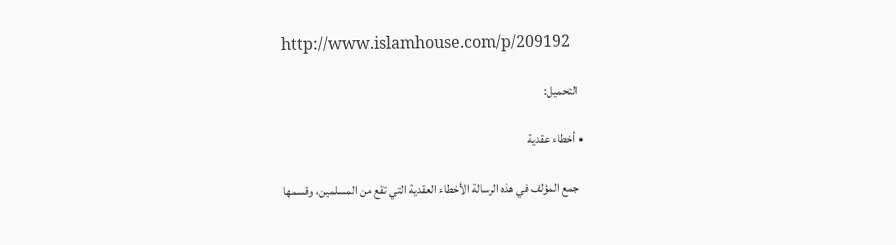http://www.islamhouse.com/p/209192

    التحميل:

  • أخطاء عقدية

    جمع المؤلف في هذه الرسالة الأخطاء العقدية التي تقع من المسلمين، وقسمها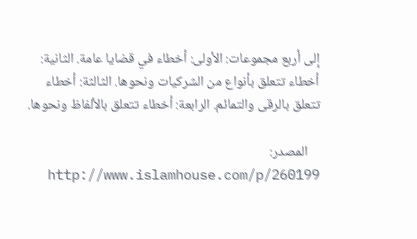إلى أربع مجموعات: الأولى: أخطاء في قضايا عامة. الثانية: أخطاء تتعلق بأنواع من الشركيات ونحوها. الثالثة: أخطاء تتعلق بالرقى والتمائم. الرابعة: أخطاء تتعلق بالألفاظ ونحوها.

    المصدر: http://www.islamhouse.com/p/260199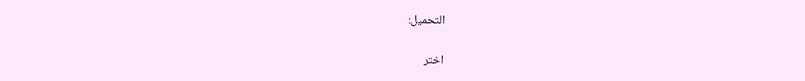التحميل:

اختر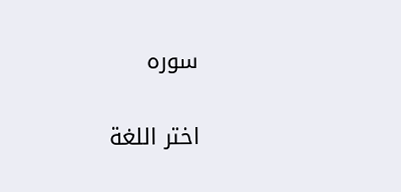سوره

اختر اللغة